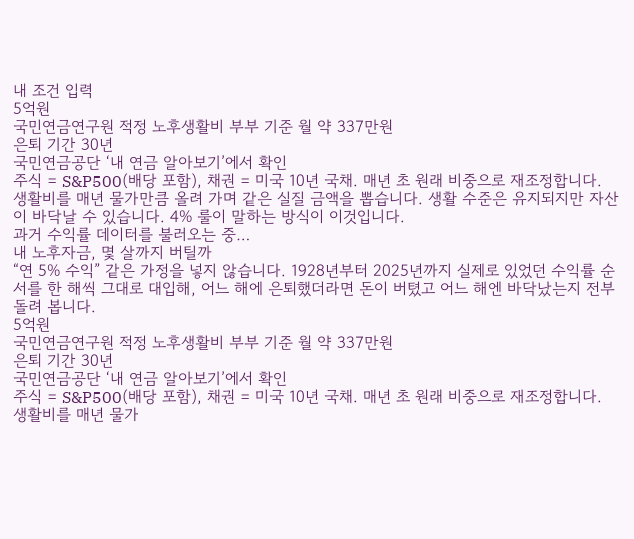내 조건 입력
5억원
국민연금연구원 적정 노후생활비 부부 기준 월 약 337만원
은퇴 기간 30년
국민연금공단 ‘내 연금 알아보기’에서 확인
주식 = S&P500(배당 포함), 채권 = 미국 10년 국채. 매년 초 원래 비중으로 재조정합니다.
생활비를 매년 물가만큼 올려 가며 같은 실질 금액을 뽑습니다. 생활 수준은 유지되지만 자산이 바닥날 수 있습니다. 4% 룰이 말하는 방식이 이것입니다.
과거 수익률 데이터를 불러오는 중…
내 노후자금, 몇 살까지 버틸까
“연 5% 수익” 같은 가정을 넣지 않습니다. 1928년부터 2025년까지 실제로 있었던 수익률 순서를 한 해씩 그대로 대입해, 어느 해에 은퇴했더라면 돈이 버텼고 어느 해엔 바닥났는지 전부 돌려 봅니다.
5억원
국민연금연구원 적정 노후생활비 부부 기준 월 약 337만원
은퇴 기간 30년
국민연금공단 ‘내 연금 알아보기’에서 확인
주식 = S&P500(배당 포함), 채권 = 미국 10년 국채. 매년 초 원래 비중으로 재조정합니다.
생활비를 매년 물가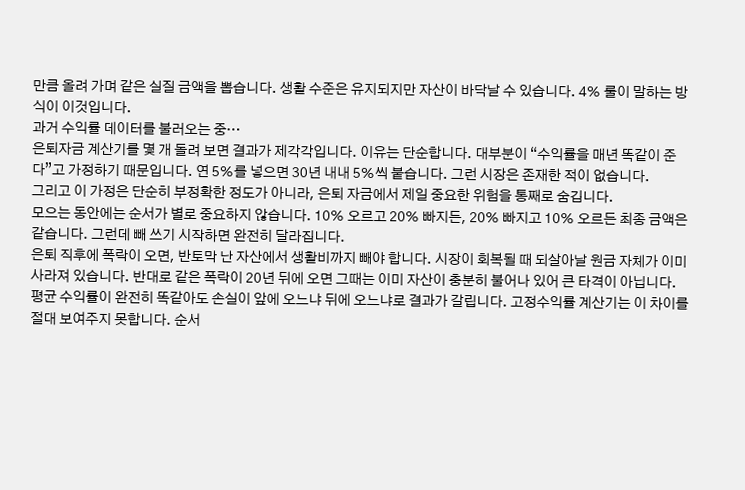만큼 올려 가며 같은 실질 금액을 뽑습니다. 생활 수준은 유지되지만 자산이 바닥날 수 있습니다. 4% 룰이 말하는 방식이 이것입니다.
과거 수익률 데이터를 불러오는 중…
은퇴자금 계산기를 몇 개 돌려 보면 결과가 제각각입니다. 이유는 단순합니다. 대부분이 “수익률을 매년 똑같이 준다”고 가정하기 때문입니다. 연 5%를 넣으면 30년 내내 5%씩 붙습니다. 그런 시장은 존재한 적이 없습니다.
그리고 이 가정은 단순히 부정확한 정도가 아니라, 은퇴 자금에서 제일 중요한 위험을 통째로 숨깁니다.
모으는 동안에는 순서가 별로 중요하지 않습니다. 10% 오르고 20% 빠지든, 20% 빠지고 10% 오르든 최종 금액은 같습니다. 그런데 빼 쓰기 시작하면 완전히 달라집니다.
은퇴 직후에 폭락이 오면, 반토막 난 자산에서 생활비까지 빼야 합니다. 시장이 회복될 때 되살아날 원금 자체가 이미 사라져 있습니다. 반대로 같은 폭락이 20년 뒤에 오면 그때는 이미 자산이 충분히 불어나 있어 큰 타격이 아닙니다.
평균 수익률이 완전히 똑같아도 손실이 앞에 오느냐 뒤에 오느냐로 결과가 갈립니다. 고정수익률 계산기는 이 차이를 절대 보여주지 못합니다. 순서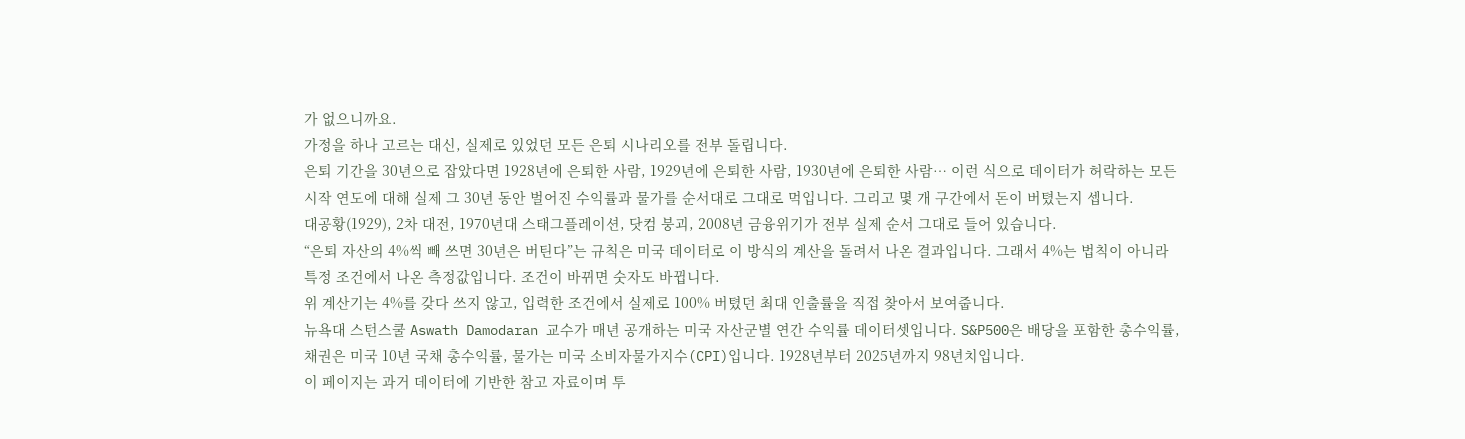가 없으니까요.
가정을 하나 고르는 대신, 실제로 있었던 모든 은퇴 시나리오를 전부 돌립니다.
은퇴 기간을 30년으로 잡았다면 1928년에 은퇴한 사람, 1929년에 은퇴한 사람, 1930년에 은퇴한 사람… 이런 식으로 데이터가 허락하는 모든 시작 연도에 대해 실제 그 30년 동안 벌어진 수익률과 물가를 순서대로 그대로 먹입니다. 그리고 몇 개 구간에서 돈이 버텼는지 셉니다.
대공황(1929), 2차 대전, 1970년대 스태그플레이션, 닷컴 붕괴, 2008년 금융위기가 전부 실제 순서 그대로 들어 있습니다.
“은퇴 자산의 4%씩 빼 쓰면 30년은 버틴다”는 규칙은 미국 데이터로 이 방식의 계산을 돌려서 나온 결과입니다. 그래서 4%는 법칙이 아니라 특정 조건에서 나온 측정값입니다. 조건이 바뀌면 숫자도 바뀝니다.
위 계산기는 4%를 갖다 쓰지 않고, 입력한 조건에서 실제로 100% 버텼던 최대 인출률을 직접 찾아서 보여줍니다.
뉴욕대 스턴스쿨 Aswath Damodaran 교수가 매년 공개하는 미국 자산군별 연간 수익률 데이터셋입니다. S&P500은 배당을 포함한 총수익률, 채권은 미국 10년 국채 총수익률, 물가는 미국 소비자물가지수(CPI)입니다. 1928년부터 2025년까지 98년치입니다.
이 페이지는 과거 데이터에 기반한 참고 자료이며 투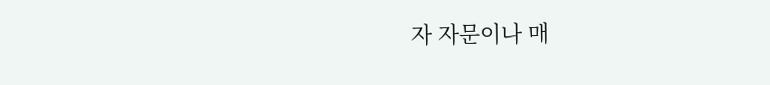자 자문이나 매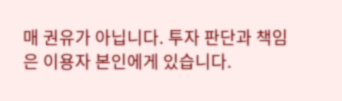매 권유가 아닙니다. 투자 판단과 책임은 이용자 본인에게 있습니다.